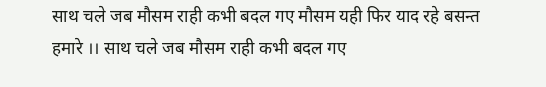साथ चले जब मौसम राही कभी बदल गए मौसम यही फिर याद रहे बसन्त हमारे ।। साथ चले जब मौसम राही कभी बदल गए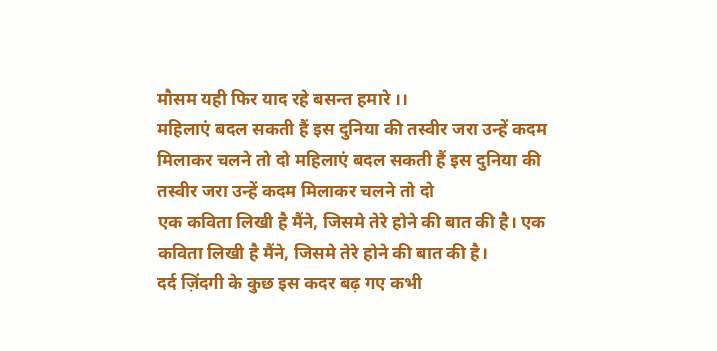मौसम यही फिर याद रहे बसन्त हमारे ।।
महिलाएं बदल सकती हैं इस दुनिया की तस्वीर जरा उन्हें कदम मिलाकर चलने तो दो महिलाएं बदल सकती हैं इस दुनिया की तस्वीर जरा उन्हें कदम मिलाकर चलने तो दो
एक कविता लिखी है मैंने, जिसमे तेरे होने की बात की है। एक कविता लिखी है मैंने, जिसमे तेरे होने की बात की है।
दर्द ज़िंदगी के कुछ इस कदर बढ़ गए कभी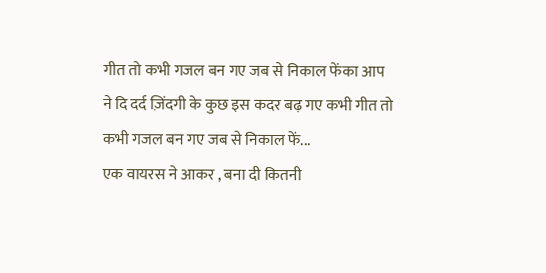गीत तो कभी गजल बन गए जब से निकाल फेंका आप ने दि दर्द ज़िंदगी के कुछ इस कदर बढ़ गए कभी गीत तो कभी गजल बन गए जब से निकाल फें...
एक वायरस ने आकर , बना दी कितनी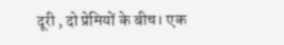दूरी , दो प्रेमियों के बीच। एक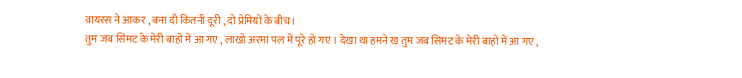वायरस ने आकर , बना दी कितनी दूरी , दो प्रेमियों के बीच।
तुम जब सिमट के मेरी बाहो में आ गए , लाखो अरमां पल में पूरे हो गए । देखा था हमने ख तुम जब सिमट के मेरी बाहो में आ गए ,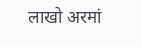लाखो अरमां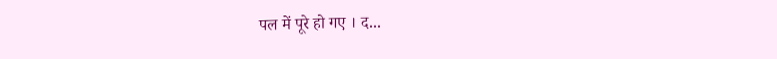पल में पूरे हो गए । द...